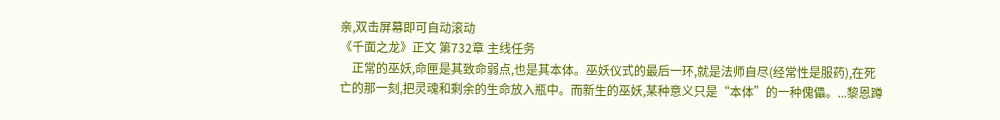亲,双击屏幕即可自动滚动
《千面之龙》正文 第732章 主线任务
    正常的巫妖,命匣是其致命弱点,也是其本体。巫妖仪式的最后一环,就是法师自尽(经常性是服药),在死亡的那一刻,把灵魂和剩余的生命放入瓶中。而新生的巫妖,某种意义只是“本体”的一种傀儡。...黎恩蹲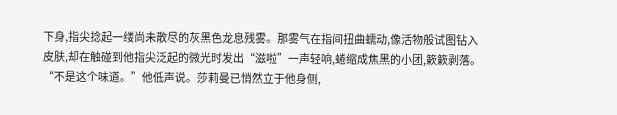下身,指尖捻起一缕尚未散尽的灰黑色龙息残雾。那雾气在指间扭曲蠕动,像活物般试图钻入皮肤,却在触碰到他指尖泛起的微光时发出“滋啦”一声轻响,蜷缩成焦黑的小团,簌簌剥落。“不是这个味道。”他低声说。莎莉曼已悄然立于他身侧,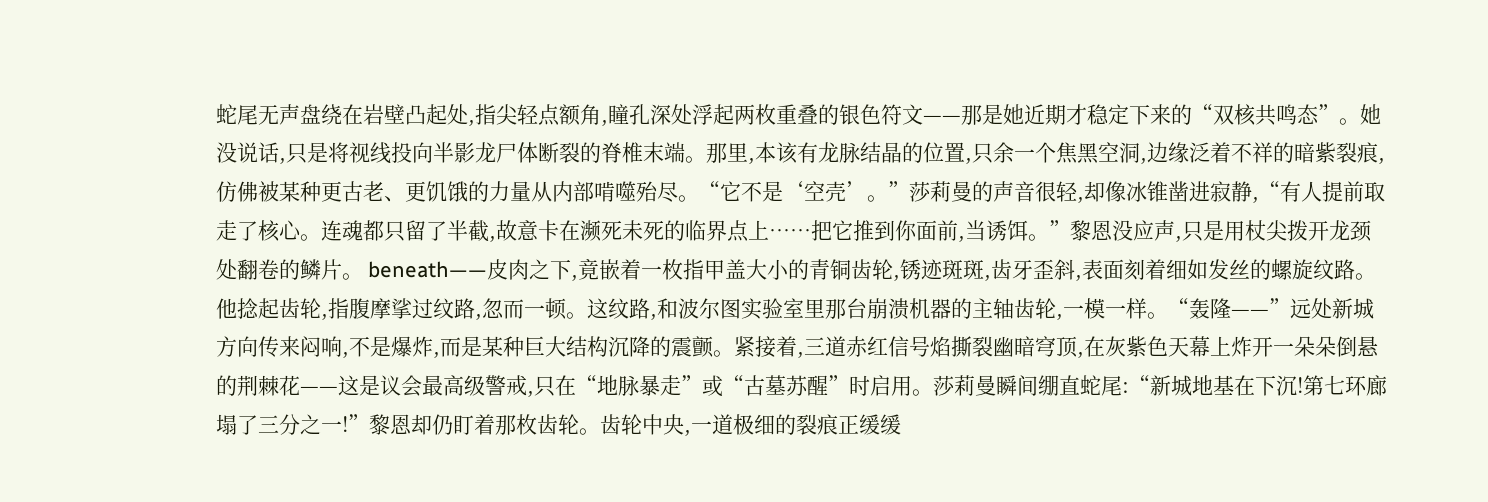蛇尾无声盘绕在岩壁凸起处,指尖轻点额角,瞳孔深处浮起两枚重叠的银色符文——那是她近期才稳定下来的“双核共鸣态”。她没说话,只是将视线投向半影龙尸体断裂的脊椎末端。那里,本该有龙脉结晶的位置,只余一个焦黑空洞,边缘泛着不祥的暗紫裂痕,仿佛被某种更古老、更饥饿的力量从内部啃噬殆尽。“它不是‘空壳’。”莎莉曼的声音很轻,却像冰锥凿进寂静,“有人提前取走了核心。连魂都只留了半截,故意卡在濒死未死的临界点上……把它推到你面前,当诱饵。”黎恩没应声,只是用杖尖拨开龙颈处翻卷的鳞片。 beneath——皮肉之下,竟嵌着一枚指甲盖大小的青铜齿轮,锈迹斑斑,齿牙歪斜,表面刻着细如发丝的螺旋纹路。他捻起齿轮,指腹摩挲过纹路,忽而一顿。这纹路,和波尔图实验室里那台崩溃机器的主轴齿轮,一模一样。“轰隆——”远处新城方向传来闷响,不是爆炸,而是某种巨大结构沉降的震颤。紧接着,三道赤红信号焰撕裂幽暗穹顶,在灰紫色天幕上炸开一朵朵倒悬的荆棘花——这是议会最高级警戒,只在“地脉暴走”或“古墓苏醒”时启用。莎莉曼瞬间绷直蛇尾:“新城地基在下沉!第七环廊塌了三分之一!”黎恩却仍盯着那枚齿轮。齿轮中央,一道极细的裂痕正缓缓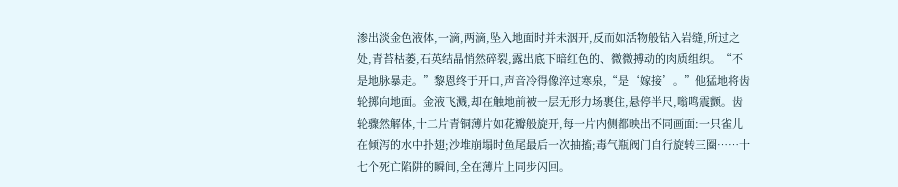渗出淡金色液体,一滴,两滴,坠入地面时并未洇开,反而如活物般钻入岩缝,所过之处,青苔枯萎,石英结晶悄然碎裂,露出底下暗红色的、微微搏动的肉质组织。“不是地脉暴走。”黎恩终于开口,声音冷得像淬过寒泉,“是‘嫁接’。”他猛地将齿轮掷向地面。金液飞溅,却在触地前被一层无形力场裹住,悬停半尺,嗡鸣震颤。齿轮骤然解体,十二片青铜薄片如花瓣般旋开,每一片内侧都映出不同画面:一只雀儿在倾泻的水中扑翅;沙堆崩塌时鱼尾最后一次抽搐;毒气瓶阀门自行旋转三圈……十七个死亡陷阱的瞬间,全在薄片上同步闪回。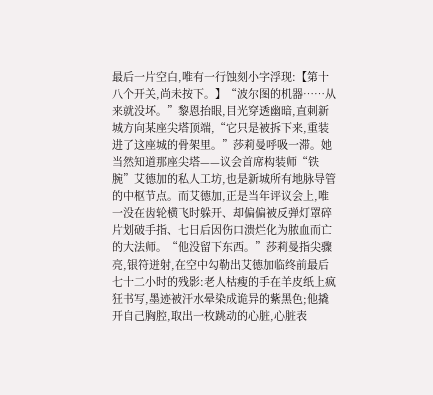最后一片空白,唯有一行蚀刻小字浮现:【第十八个开关,尚未按下。】“波尔图的机器……从来就没坏。”黎恩抬眼,目光穿透幽暗,直刺新城方向某座尖塔顶端,“它只是被拆下来,重装进了这座城的骨架里。”莎莉曼呼吸一滞。她当然知道那座尖塔——议会首席构装师“铁腕”艾德加的私人工坊,也是新城所有地脉导管的中枢节点。而艾德加,正是当年评议会上,唯一没在齿轮横飞时躲开、却偏偏被反弹灯罩碎片划破手指、七日后因伤口溃烂化为脓血而亡的大法师。“他没留下东西。”莎莉曼指尖骤亮,银符迸射,在空中勾勒出艾德加临终前最后七十二小时的残影:老人枯瘦的手在羊皮纸上疯狂书写,墨迹被汗水晕染成诡异的紫黑色;他撬开自己胸腔,取出一枚跳动的心脏,心脏表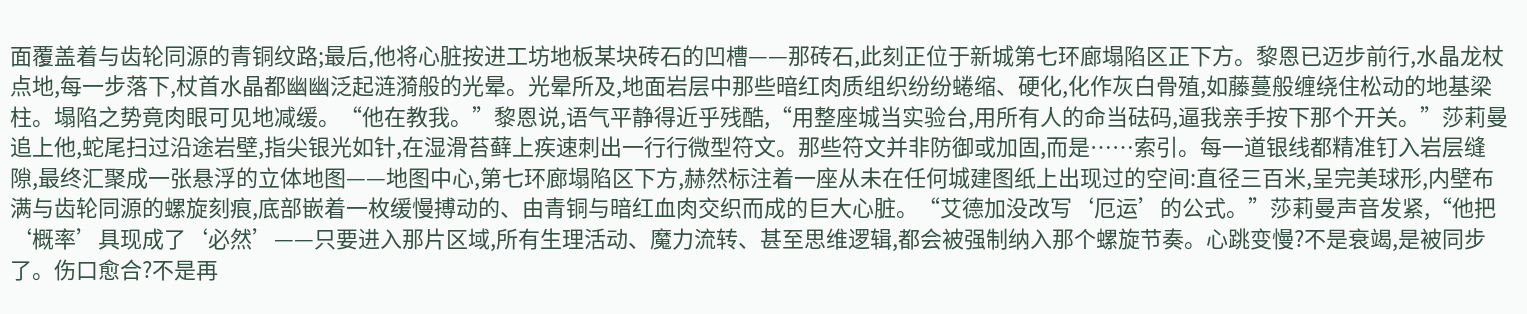面覆盖着与齿轮同源的青铜纹路;最后,他将心脏按进工坊地板某块砖石的凹槽——那砖石,此刻正位于新城第七环廊塌陷区正下方。黎恩已迈步前行,水晶龙杖点地,每一步落下,杖首水晶都幽幽泛起涟漪般的光晕。光晕所及,地面岩层中那些暗红肉质组织纷纷蜷缩、硬化,化作灰白骨殖,如藤蔓般缠绕住松动的地基梁柱。塌陷之势竟肉眼可见地减缓。“他在教我。”黎恩说,语气平静得近乎残酷,“用整座城当实验台,用所有人的命当砝码,逼我亲手按下那个开关。”莎莉曼追上他,蛇尾扫过沿途岩壁,指尖银光如针,在湿滑苔藓上疾速刺出一行行微型符文。那些符文并非防御或加固,而是……索引。每一道银线都精准钉入岩层缝隙,最终汇聚成一张悬浮的立体地图——地图中心,第七环廊塌陷区下方,赫然标注着一座从未在任何城建图纸上出现过的空间:直径三百米,呈完美球形,内壁布满与齿轮同源的螺旋刻痕,底部嵌着一枚缓慢搏动的、由青铜与暗红血肉交织而成的巨大心脏。“艾德加没改写‘厄运’的公式。”莎莉曼声音发紧,“他把‘概率’具现成了‘必然’——只要进入那片区域,所有生理活动、魔力流转、甚至思维逻辑,都会被强制纳入那个螺旋节奏。心跳变慢?不是衰竭,是被同步了。伤口愈合?不是再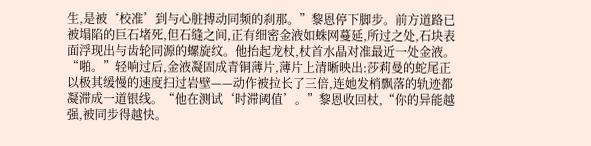生,是被‘校准’到与心脏搏动同频的刹那。”黎恩停下脚步。前方道路已被塌陷的巨石堵死,但石缝之间,正有细密金液如蛛网蔓延,所过之处,石块表面浮现出与齿轮同源的螺旋纹。他抬起龙杖,杖首水晶对准最近一处金液。“啪。”轻响过后,金液凝固成青铜薄片,薄片上清晰映出:莎莉曼的蛇尾正以极其缓慢的速度扫过岩壁——动作被拉长了三倍,连她发梢飘落的轨迹都凝滞成一道银线。“他在测试‘时滞阈值’。”黎恩收回杖,“你的异能越强,被同步得越快。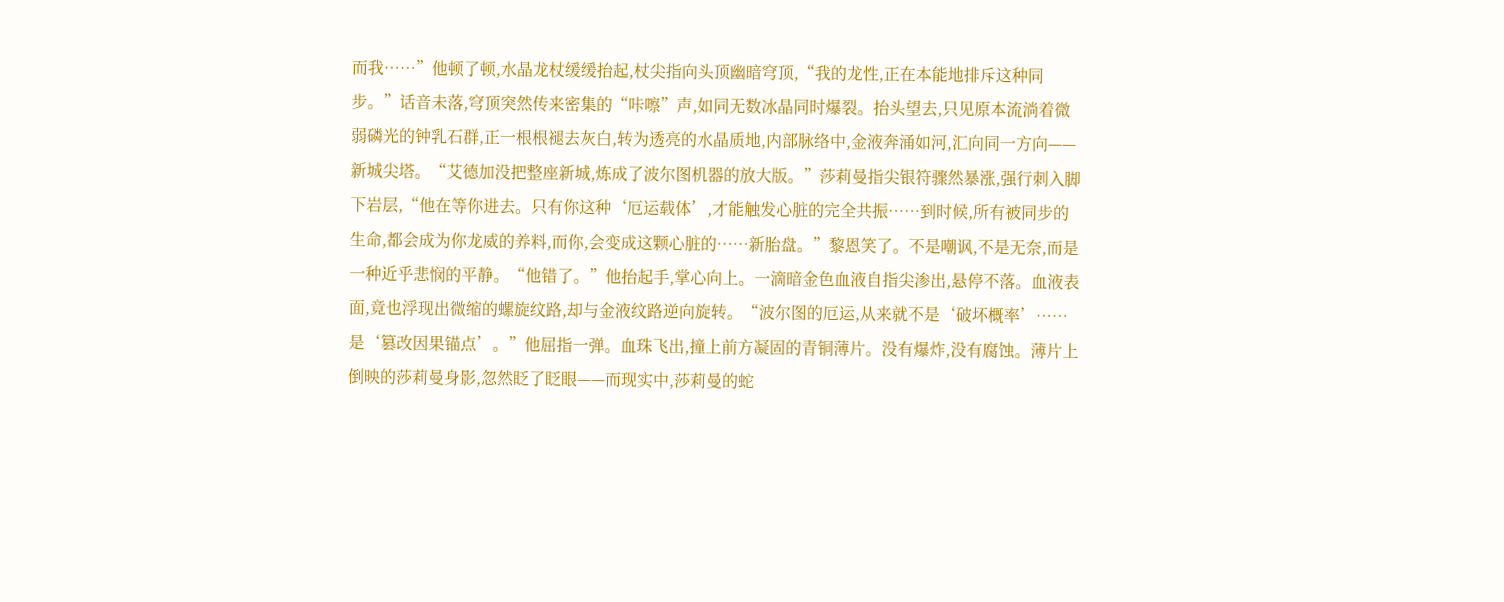而我……”他顿了顿,水晶龙杖缓缓抬起,杖尖指向头顶幽暗穹顶,“我的龙性,正在本能地排斥这种同步。”话音未落,穹顶突然传来密集的“咔嚓”声,如同无数冰晶同时爆裂。抬头望去,只见原本流淌着微弱磷光的钟乳石群,正一根根褪去灰白,转为透亮的水晶质地,内部脉络中,金液奔涌如河,汇向同一方向——新城尖塔。“艾德加没把整座新城,炼成了波尔图机器的放大版。”莎莉曼指尖银符骤然暴涨,强行刺入脚下岩层,“他在等你进去。只有你这种‘厄运载体’,才能触发心脏的完全共振……到时候,所有被同步的生命,都会成为你龙威的养料,而你,会变成这颗心脏的……新胎盘。”黎恩笑了。不是嘲讽,不是无奈,而是一种近乎悲悯的平静。“他错了。”他抬起手,掌心向上。一滴暗金色血液自指尖渗出,悬停不落。血液表面,竟也浮现出微缩的螺旋纹路,却与金液纹路逆向旋转。“波尔图的厄运,从来就不是‘破坏概率’……是‘篡改因果锚点’。”他屈指一弹。血珠飞出,撞上前方凝固的青铜薄片。没有爆炸,没有腐蚀。薄片上倒映的莎莉曼身影,忽然眨了眨眼——而现实中,莎莉曼的蛇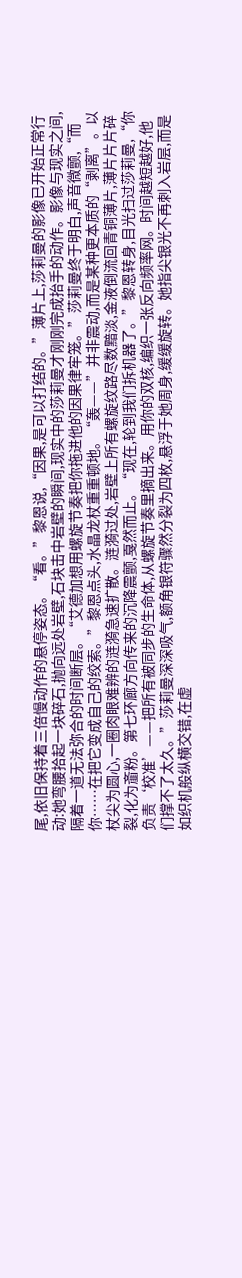尾,依旧保持着三倍慢动作的悬停姿态。“看。”黎恩说,“因果,是可以打结的。”薄片上,莎莉曼的影像已开始正常行动:她弯腰拾起一块碎石,抛向远处岩壁,石块击中岩壁的瞬间,现实中的莎莉曼才刚刚完成抬手的动作。影像与现实之间,隔着一道无法弥合的时间断层。“艾德加想用螺旋节奏把你拖进他的因果律牢笼。”莎莉曼终于明白,声音微颤,“而你……在把它变成自己的绞索。”黎恩点头,水晶龙杖重重顿地。“轰——”并非震动,而是某种更本质的“剥离”。以杖尖为圆心,一圈肉眼难辨的涟漪急速扩散。涟漪过处,岩壁上所有螺旋纹路尽数黯淡,金液倒流回青铜薄片,薄片片片碎裂,化为齑粉。第七环廊方向传来的沉降震颤,戛然而止。“现在,轮到我们拆机器了。”黎恩转身,目光扫过莎莉曼,“你负责‘校准’——把所有被同步的生命体,从螺旋节奏里摘出来。用你的双核,编织一张反向频率网。时间越短越好,他们撑不了太久。”莎莉曼深深吸气,额角银符骤然分裂为四枚,悬浮于她周身,缓缓旋转。她指尖银光不再刺入岩层,而是如织机般纵横交错,在虚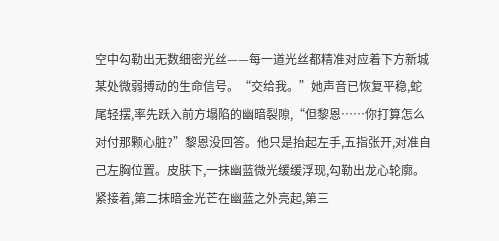空中勾勒出无数细密光丝——每一道光丝都精准对应着下方新城某处微弱搏动的生命信号。“交给我。”她声音已恢复平稳,蛇尾轻摆,率先跃入前方塌陷的幽暗裂隙,“但黎恩……你打算怎么对付那颗心脏?”黎恩没回答。他只是抬起左手,五指张开,对准自己左胸位置。皮肤下,一抹幽蓝微光缓缓浮现,勾勒出龙心轮廓。紧接着,第二抹暗金光芒在幽蓝之外亮起,第三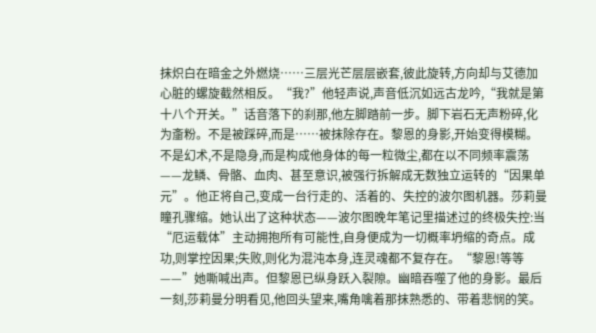抹炽白在暗金之外燃烧……三层光芒层层嵌套,彼此旋转,方向却与艾德加心脏的螺旋截然相反。“我?”他轻声说,声音低沉如远古龙吟,“我就是第十八个开关。”话音落下的刹那,他左脚踏前一步。脚下岩石无声粉碎,化为齑粉。不是被踩碎,而是……被抹除存在。黎恩的身影,开始变得模糊。不是幻术,不是隐身,而是构成他身体的每一粒微尘,都在以不同频率震荡——龙鳞、骨骼、血肉、甚至意识,被强行拆解成无数独立运转的“因果单元”。他正将自己,变成一台行走的、活着的、失控的波尔图机器。莎莉曼瞳孔骤缩。她认出了这种状态——波尔图晚年笔记里描述过的终极失控:当“厄运载体”主动拥抱所有可能性,自身便成为一切概率坍缩的奇点。成功,则掌控因果;失败,则化为混沌本身,连灵魂都不复存在。“黎恩!等等——”她嘶喊出声。但黎恩已纵身跃入裂隙。幽暗吞噬了他的身影。最后一刻,莎莉曼分明看见,他回头望来,嘴角噙着那抹熟悉的、带着悲悯的笑。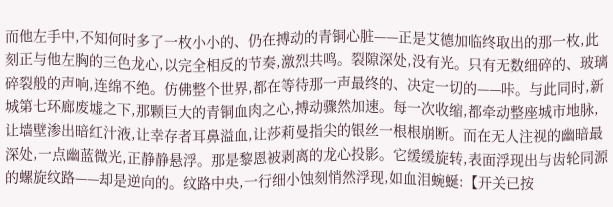而他左手中,不知何时多了一枚小小的、仍在搏动的青铜心脏——正是艾德加临终取出的那一枚,此刻正与他左胸的三色龙心,以完全相反的节奏,激烈共鸣。裂隙深处,没有光。只有无数细碎的、玻璃碎裂般的声响,连绵不绝。仿佛整个世界,都在等待那一声最终的、决定一切的——咔。与此同时,新城第七环廊废墟之下,那颗巨大的青铜血肉之心,搏动骤然加速。每一次收缩,都牵动整座城市地脉,让墙壁渗出暗红汁液,让幸存者耳鼻溢血,让莎莉曼指尖的银丝一根根崩断。而在无人注视的幽暗最深处,一点幽蓝微光,正静静悬浮。那是黎恩被剥离的龙心投影。它缓缓旋转,表面浮现出与齿轮同源的螺旋纹路——却是逆向的。纹路中央,一行细小蚀刻悄然浮现,如血泪蜿蜒:【开关已按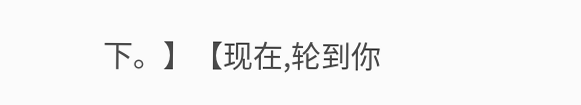下。】【现在,轮到你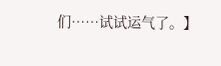们……试试运气了。】